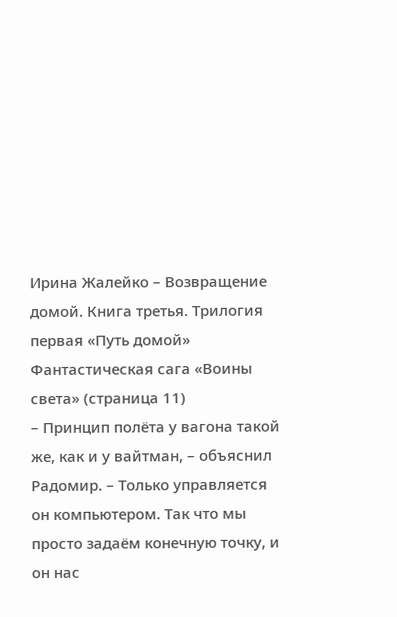Ирина Жалейко – Возвращение домой. Книга третья. Трилогия первая «Путь домой» Фантастическая сага «Воины света» (страница 11)
– Принцип полёта у вагона такой же, как и у вайтман, – объяснил Радомир. – Только управляется он компьютером. Так что мы просто задаём конечную точку, и он нас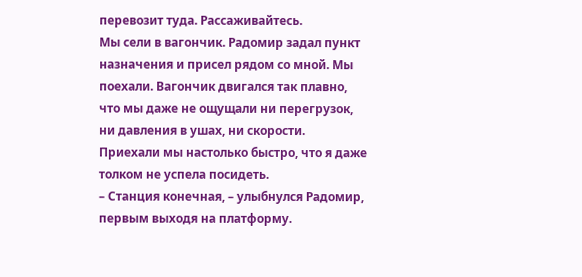перевозит туда. Рассаживайтесь.
Мы сели в вагончик. Радомир задал пункт назначения и присел рядом со мной. Мы поехали. Вагончик двигался так плавно, что мы даже не ощущали ни перегрузок, ни давления в ушах, ни скорости. Приехали мы настолько быстро, что я даже толком не успела посидеть.
– Станция конечная, – улыбнулся Радомир, первым выходя на платформу.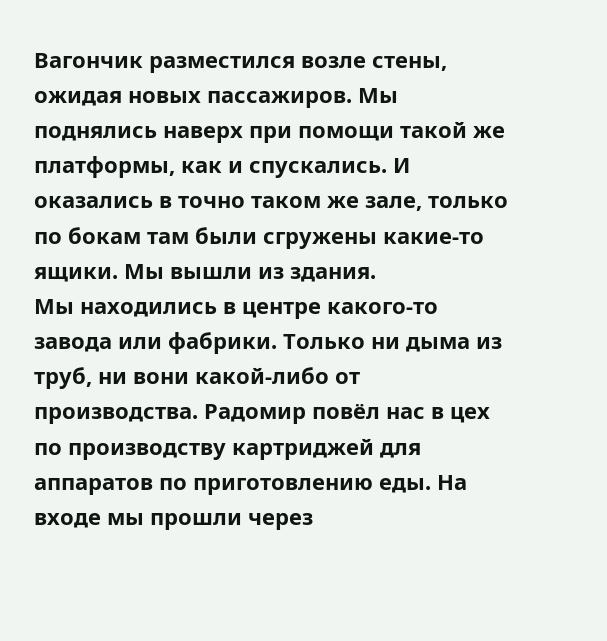Вагончик разместился возле стены, ожидая новых пассажиров. Мы поднялись наверх при помощи такой же платформы, как и спускались. И оказались в точно таком же зале, только по бокам там были сгружены какие-то ящики. Мы вышли из здания.
Мы находились в центре какого-то завода или фабрики. Только ни дыма из труб, ни вони какой-либо от производства. Радомир повёл нас в цех по производству картриджей для аппаратов по приготовлению еды. На входе мы прошли через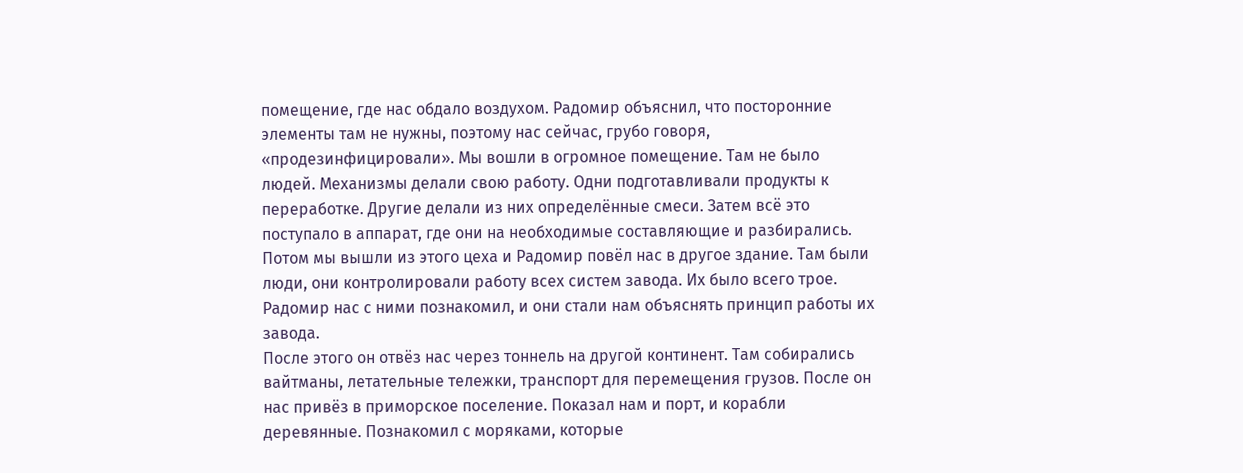помещение, где нас обдало воздухом. Радомир объяснил, что посторонние элементы там не нужны, поэтому нас сейчас, грубо говоря, «продезинфицировали». Мы вошли в огромное помещение. Там не было людей. Механизмы делали свою работу. Одни подготавливали продукты к переработке. Другие делали из них определённые смеси. Затем всё это поступало в аппарат, где они на необходимые составляющие и разбирались.
Потом мы вышли из этого цеха и Радомир повёл нас в другое здание. Там были люди, они контролировали работу всех систем завода. Их было всего трое. Радомир нас с ними познакомил, и они стали нам объяснять принцип работы их завода.
После этого он отвёз нас через тоннель на другой континент. Там собирались вайтманы, летательные тележки, транспорт для перемещения грузов. После он нас привёз в приморское поселение. Показал нам и порт, и корабли деревянные. Познакомил с моряками, которые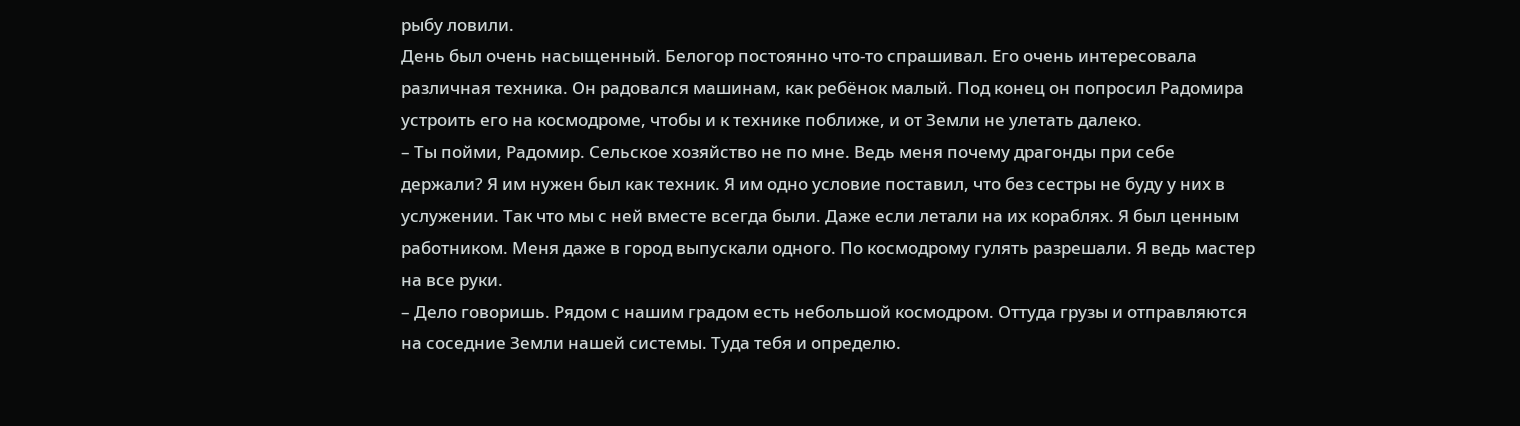рыбу ловили.
День был очень насыщенный. Белогор постоянно что-то спрашивал. Его очень интересовала различная техника. Он радовался машинам, как ребёнок малый. Под конец он попросил Радомира устроить его на космодроме, чтобы и к технике поближе, и от Земли не улетать далеко.
– Ты пойми, Радомир. Сельское хозяйство не по мне. Ведь меня почему драгонды при себе держали? Я им нужен был как техник. Я им одно условие поставил, что без сестры не буду у них в услужении. Так что мы с ней вместе всегда были. Даже если летали на их кораблях. Я был ценным работником. Меня даже в город выпускали одного. По космодрому гулять разрешали. Я ведь мастер на все руки.
– Дело говоришь. Рядом с нашим градом есть небольшой космодром. Оттуда грузы и отправляются на соседние Земли нашей системы. Туда тебя и определю.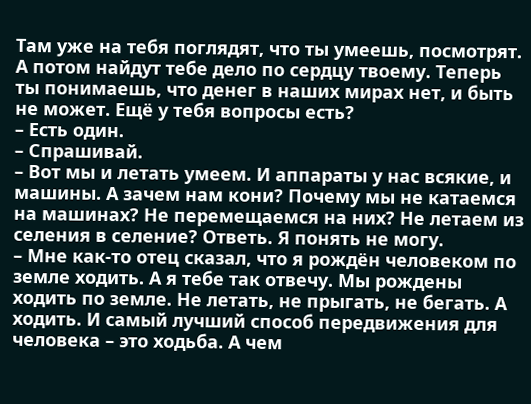Там уже на тебя поглядят, что ты умеешь, посмотрят. А потом найдут тебе дело по сердцу твоему. Теперь ты понимаешь, что денег в наших мирах нет, и быть не может. Ещё у тебя вопросы есть?
– Есть один.
– Спрашивай.
– Вот мы и летать умеем. И аппараты у нас всякие, и машины. А зачем нам кони? Почему мы не катаемся на машинах? Не перемещаемся на них? Не летаем из селения в селение? Ответь. Я понять не могу.
– Мне как-то отец сказал, что я рождён человеком по земле ходить. А я тебе так отвечу. Мы рождены ходить по земле. Не летать, не прыгать, не бегать. А ходить. И самый лучший способ передвижения для человека – это ходьба. А чем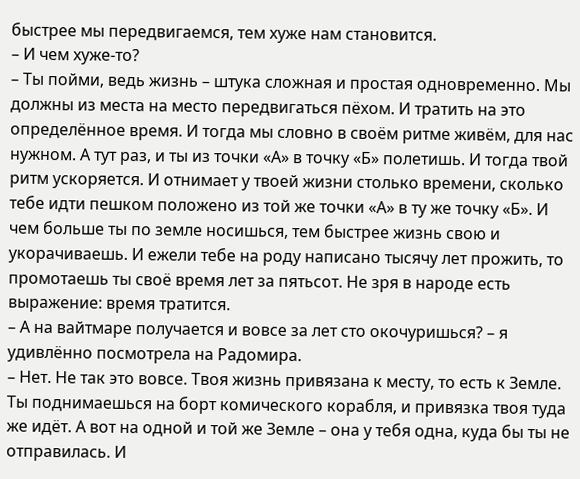быстрее мы передвигаемся, тем хуже нам становится.
– И чем хуже-то?
– Ты пойми, ведь жизнь – штука сложная и простая одновременно. Мы должны из места на место передвигаться пёхом. И тратить на это определённое время. И тогда мы словно в своём ритме живём, для нас нужном. А тут раз, и ты из точки «А» в точку «Б» полетишь. И тогда твой ритм ускоряется. И отнимает у твоей жизни столько времени, сколько тебе идти пешком положено из той же точки «А» в ту же точку «Б». И чем больше ты по земле носишься, тем быстрее жизнь свою и укорачиваешь. И ежели тебе на роду написано тысячу лет прожить, то промотаешь ты своё время лет за пятьсот. Не зря в народе есть выражение: время тратится.
– А на вайтмаре получается и вовсе за лет сто окочуришься? – я удивлённо посмотрела на Радомира.
– Нет. Не так это вовсе. Твоя жизнь привязана к месту, то есть к Земле. Ты поднимаешься на борт комического корабля, и привязка твоя туда же идёт. А вот на одной и той же Земле – она у тебя одна, куда бы ты не отправилась. И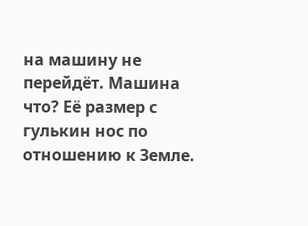на машину не перейдёт. Машина что? Её размер с гулькин нос по отношению к Земле.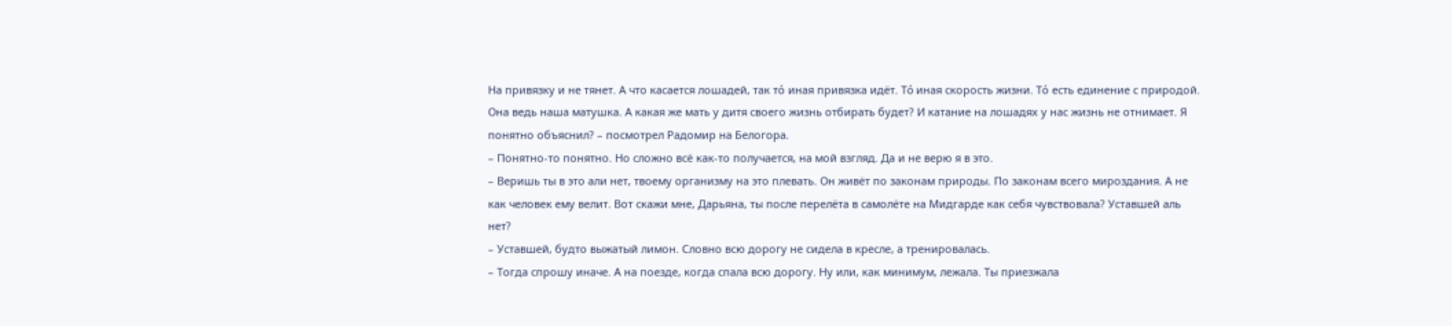На привязку и не тянет. А что касается лошадей, так то́ иная привязка идёт. То́ иная скорость жизни. То́ есть единение с природой. Она ведь наша матушка. А какая же мать у дитя своего жизнь отбирать будет? И катание на лошадях у нас жизнь не отнимает. Я понятно объяснил? – посмотрел Радомир на Белогора.
– Понятно-то понятно. Но сложно всё как-то получается, на мой взгляд. Да и не верю я в это.
– Веришь ты в это али нет, твоему организму на это плевать. Он живёт по законам природы. По законам всего мироздания. А не как человек ему велит. Вот скажи мне, Дарьяна, ты после перелёта в самолёте на Мидгарде как себя чувствовала? Уставшей аль нет?
– Уставшей, будто выжатый лимон. Словно всю дорогу не сидела в кресле, а тренировалась.
– Тогда спрошу иначе. А на поезде, когда спала всю дорогу. Ну или, как минимум, лежала. Ты приезжала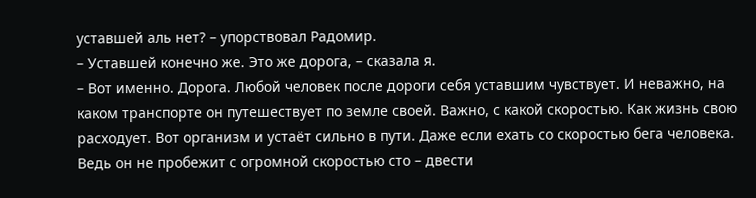уставшей аль нет? – упорствовал Радомир.
– Уставшей конечно же. Это же дорога, – сказала я.
– Вот именно. Дорога. Любой человек после дороги себя уставшим чувствует. И неважно, на каком транспорте он путешествует по земле своей. Важно, с какой скоростью. Как жизнь свою расходует. Вот организм и устаёт сильно в пути. Даже если ехать со скоростью бега человека. Ведь он не пробежит с огромной скоростью сто – двести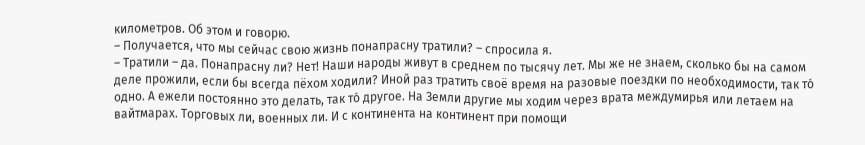километров. Об этом и говорю.
– Получается, что мы сейчас свою жизнь понапрасну тратили? – спросила я.
– Тратили – да. Понапрасну ли? Нет! Наши народы живут в среднем по тысячу лет. Мы же не знаем, сколько бы на самом деле прожили, если бы всегда пёхом ходили? Иной раз тратить своё время на разовые поездки по необходимости, так то́ одно. А ежели постоянно это делать, так то́ другое. На Земли другие мы ходим через врата междумирья или летаем на вайтмарах. Торговых ли, военных ли. И с континента на континент при помощи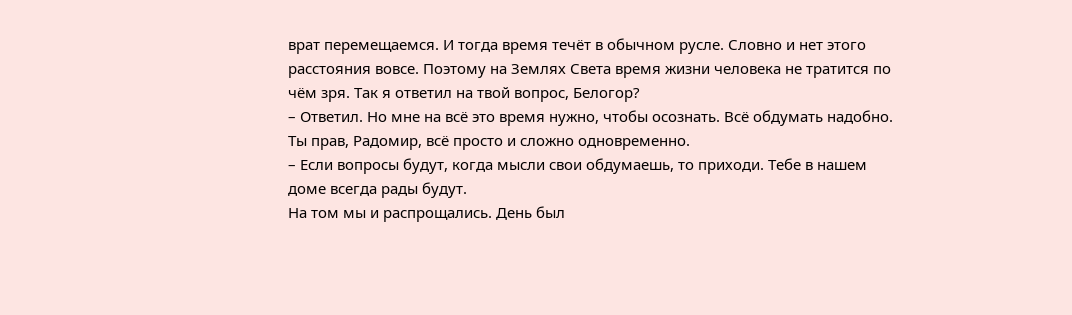врат перемещаемся. И тогда время течёт в обычном русле. Словно и нет этого расстояния вовсе. Поэтому на Землях Света время жизни человека не тратится по чём зря. Так я ответил на твой вопрос, Белогор?
– Ответил. Но мне на всё это время нужно, чтобы осознать. Всё обдумать надобно. Ты прав, Радомир, всё просто и сложно одновременно.
– Если вопросы будут, когда мысли свои обдумаешь, то приходи. Тебе в нашем доме всегда рады будут.
На том мы и распрощались. День был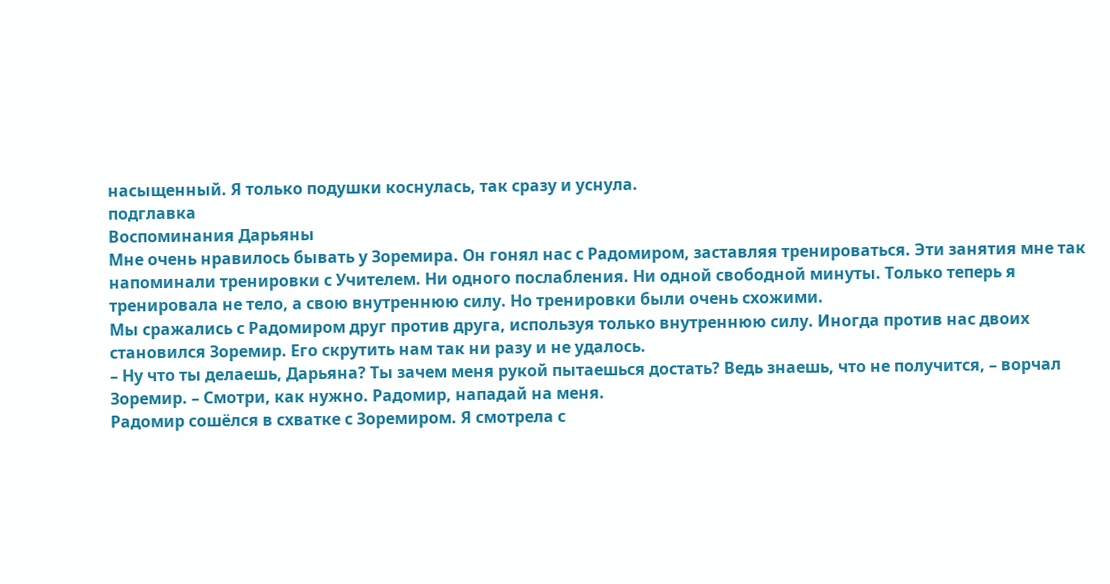насыщенный. Я только подушки коснулась, так сразу и уснула.
подглавка
Воспоминания Дарьяны
Мне очень нравилось бывать у Зоремира. Он гонял нас с Радомиром, заставляя тренироваться. Эти занятия мне так напоминали тренировки с Учителем. Ни одного послабления. Ни одной свободной минуты. Только теперь я тренировала не тело, а свою внутреннюю силу. Но тренировки были очень схожими.
Мы сражались с Радомиром друг против друга, используя только внутреннюю силу. Иногда против нас двоих становился Зоремир. Его скрутить нам так ни разу и не удалось.
– Ну что ты делаешь, Дарьяна? Ты зачем меня рукой пытаешься достать? Ведь знаешь, что не получится, – ворчал Зоремир. – Смотри, как нужно. Радомир, нападай на меня.
Радомир сошёлся в схватке с Зоремиром. Я смотрела с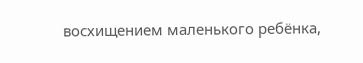восхищением маленького ребёнка,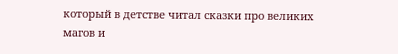который в детстве читал сказки про великих магов и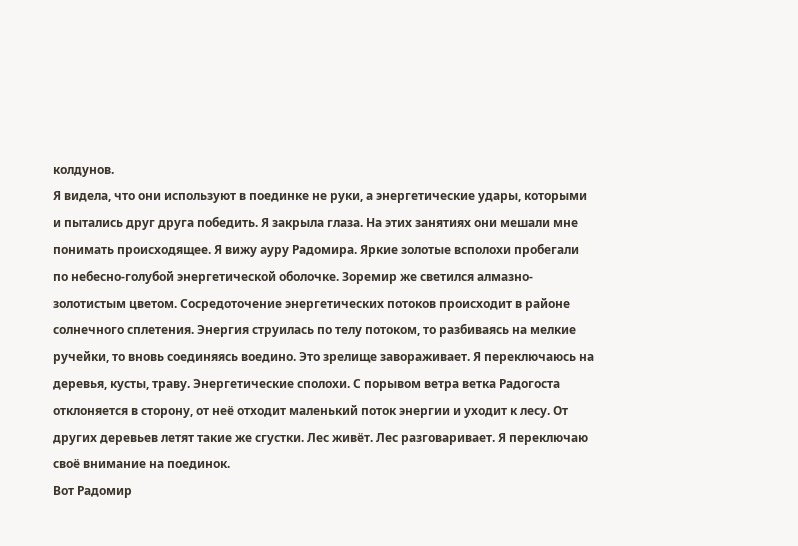колдунов.
Я видела, что они используют в поединке не руки, а энергетические удары, которыми и пытались друг друга победить. Я закрыла глаза. На этих занятиях они мешали мне понимать происходящее. Я вижу ауру Радомира. Яркие золотые всполохи пробегали по небесно-голубой энергетической оболочке. Зоремир же светился алмазно-золотистым цветом. Сосредоточение энергетических потоков происходит в районе солнечного сплетения. Энергия струилась по телу потоком, то разбиваясь на мелкие ручейки, то вновь соединяясь воедино. Это зрелище завораживает. Я переключаюсь на деревья, кусты, траву. Энергетические сполохи. С порывом ветра ветка Радогоста отклоняется в сторону, от неё отходит маленький поток энергии и уходит к лесу. От других деревьев летят такие же сгустки. Лес живёт. Лес разговаривает. Я переключаю своё внимание на поединок.
Вот Радомир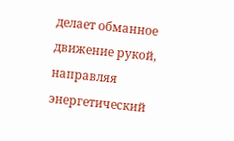делает обманное движение рукой, направляя энергетический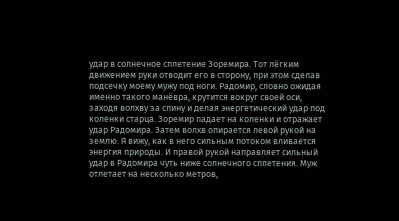удар в солнечное сплетение Зоремира. Тот лёгким движением руки отводит его в сторону, при этом сделав подсечку моему мужу под ноги. Радомир, словно ожидая именно такого манёвра, крутится вокруг своей оси, заходя волхву за спину и делая энергетический удар под коленки старца. Зоремир падает на коленки и отражает удар Радомира. Затем волхв опирается левой рукой на землю. Я вижу, как в него сильным потоком вливается энергия природы. И правой рукой направляет сильный удар в Радомира чуть ниже солнечного сплетения. Муж отлетает на несколько метров,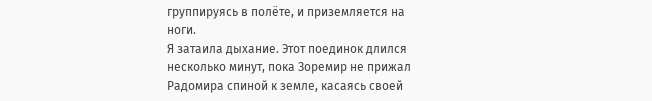группируясь в полёте, и приземляется на ноги.
Я затаила дыхание. Этот поединок длился несколько минут, пока Зоремир не прижал Радомира спиной к земле, касаясь своей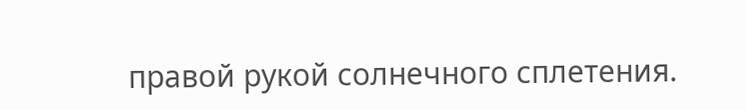правой рукой солнечного сплетения.